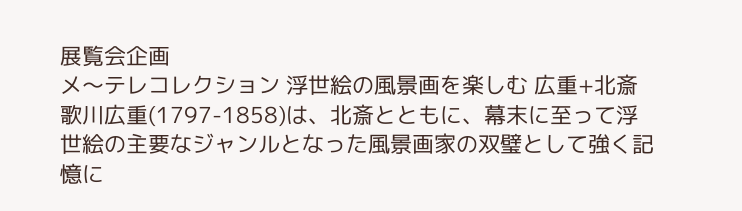展覧会企画
メ〜テレコレクション 浮世絵の風景画を楽しむ 広重+北斎
歌川広重(1797-1858)は、北斎とともに、幕末に至って浮世絵の主要なジャンルとなった風景画家の双璧として強く記憶に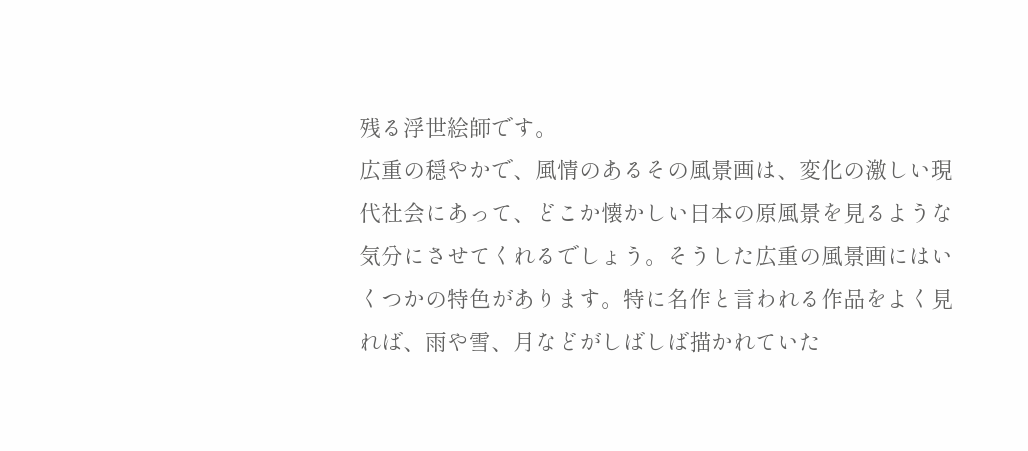残る浮世絵師です。
広重の穏やかで、風情のあるその風景画は、変化の激しい現代社会にあって、どこか懐かしい日本の原風景を見るような気分にさせてくれるでしょう。そうした広重の風景画にはいくつかの特色があります。特に名作と言われる作品をよく見れば、雨や雪、月などがしばしば描かれていた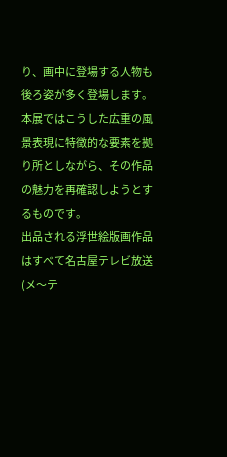り、画中に登場する人物も後ろ姿が多く登場します。本展ではこうした広重の風景表現に特徴的な要素を拠り所としながら、その作品の魅力を再確認しようとするものです。
出品される浮世絵版画作品はすべて名古屋テレビ放送(メ〜テ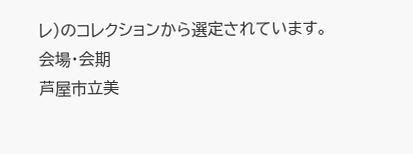レ)のコレクションから選定されています。
会場・会期
芦屋市立美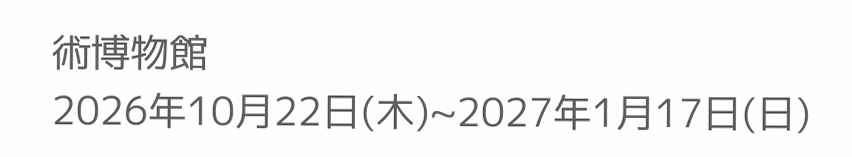術博物館
2026年10月22日(木)~2027年1月17日(日)